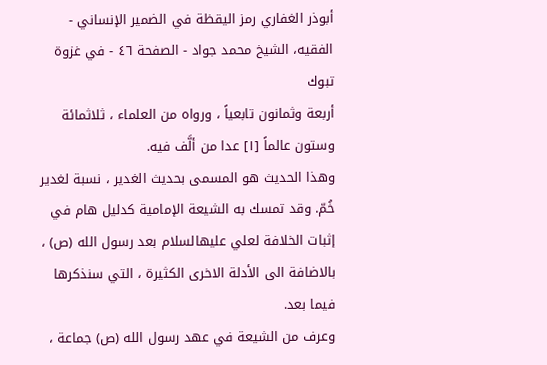أبوذر الغفاري رمز اليقظة في الضمير الإنساني - الفقيه، الشيخ محمد جواد - الصفحة ٤٦ - في غزوة تبوك
أربعة وثمانون تابعياً ، ورواه من العلماء ، ثلاثمائة وستون عالماً [١] عدا من ألَّف فيه.
وهذا الحديث هو المسمى بحديث الغدير ، نسبة لغدير خُمّ. وقد تمسك به الشيعة الإمامية كدليل هام في إثبات الخلافة لعلي عليهالسلام بعد رسول الله (ص) ، بالاضافة الى الأدلة الاخرى الكثيرة ، التي سنذكرها فيما بعد.
وعرف من الشيعة في عهد رسول الله (ص) جماعة ،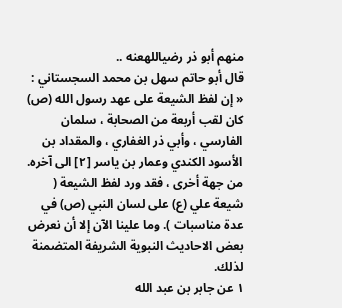منهم أبو ذر رضياللهعنه ..
قال أبو حاتم سهل بن محمد السجستاني : « إن لفظ الشيعة على عهد رسول الله (ص) كان لقب أربعة من الصحابة ، سلمان الفارسي ، وأبي ذر الغفاري ، والمقداد بن الأسود الكندي وعمار بن ياسر [٢] الى آخره.
من جهة أخرى ، فقد ورد لفظ الشيعة ( شيعة علي (ع) على لسان النبي (ص) في عدة مناسبات ). وما علينا الآن إلا أن نعرض بعض الاحاديث النبوية الشريفة المتضمنة لذلك.
١ عن جابر بن عبد الله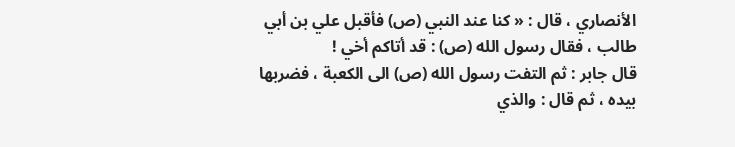الأنصاري ، قال : « كنا عند النبي (ص) فأقبل علي بن أبي طالب ، فقال رسول الله (ص) : قد أتاكم أخي !
قال جابر : ثم التفت رسول الله (ص) الى الكعبة ، فضربها بيده ، ثم قال : والذي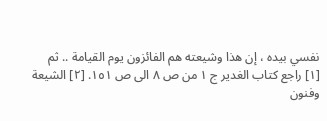نفسي بيده ، إن هذا وشيعته هم الفائزون يوم القيامة .. ثم
[١] راجع كتاب الغدير ج ١ من ص ٨ الى ص ١٥١. [٢] الشيعة وفنون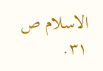الاسلام ص ٣١.